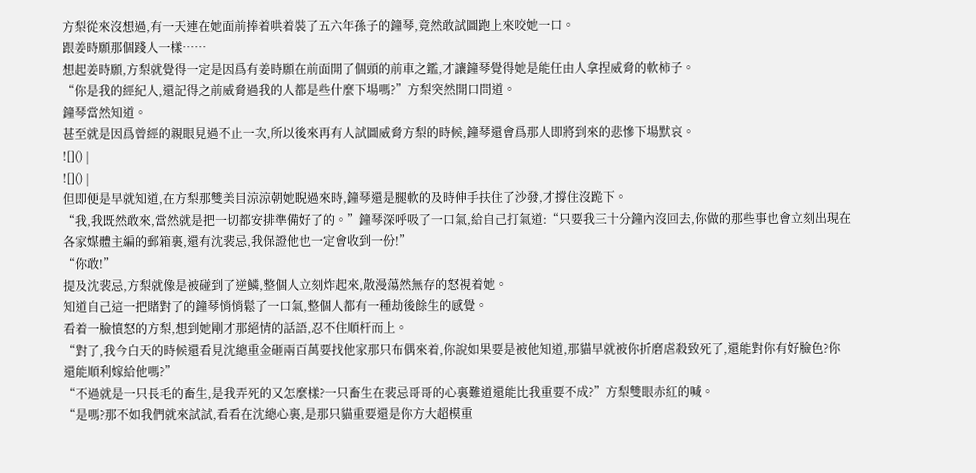方梨從來沒想過,有一天連在她面前捧着哄着裝了五六年孫子的鐘琴,竟然敢試圖跑上來咬她一口。
跟姜時願那個踐人一樣……
想起姜時願,方梨就覺得一定是因爲有姜時願在前面開了個頭的前車之鑑,才讓鐘琴覺得她是能任由人拿捏威脅的軟柿子。
“你是我的經紀人,還記得之前威脅過我的人都是些什麼下場嗎?”方梨突然開口問道。
鐘琴當然知道。
甚至就是因爲曾經的親眼見過不止一次,所以後來再有人試圖威脅方梨的時候,鐘琴還會爲那人即將到來的悲慘下場默哀。
![]() |
![]() |
但即便是早就知道,在方梨那雙美目涼涼朝她睨過來時,鐘琴還是腿軟的及時伸手扶住了沙發,才撐住沒跪下。
“我,我既然敢來,當然就是把一切都安排準備好了的。”鐘琴深呼吸了一口氣,給自己打氣道:“只要我三十分鐘內沒回去,你做的那些事也會立刻出現在各家媒體主編的郵箱裏,還有沈裴忌,我保證他也一定會收到一份!”
“你敢!”
提及沈裴忌,方梨就像是被碰到了逆鱗,整個人立刻炸起來,散漫蕩然無存的怒視着她。
知道自己這一把賭對了的鐘琴悄悄鬆了一口氣,整個人都有一種劫後餘生的感覺。
看着一臉憤怒的方梨,想到她剛才那絕情的話語,忍不住順杆而上。
“對了,我今白天的時候還看見沈總重金砸兩百萬要找他家那只布偶來着,你說如果要是被他知道,那貓早就被你折磨虐殺致死了,還能對你有好臉色?你還能順利嫁給他嗎?”
“不過就是一只長毛的畜生,是我弄死的又怎麼樣?一只畜生在裴忌哥哥的心裏難道還能比我重要不成?”方梨雙眼赤紅的喊。
“是嗎?那不如我們就來試試,看看在沈總心裏,是那只貓重要還是你方大超模重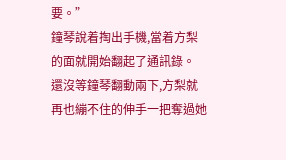要。”
鐘琴說着掏出手機,當着方梨的面就開始翻起了通訊錄。
還沒等鐘琴翻動兩下,方梨就再也繃不住的伸手一把奪過她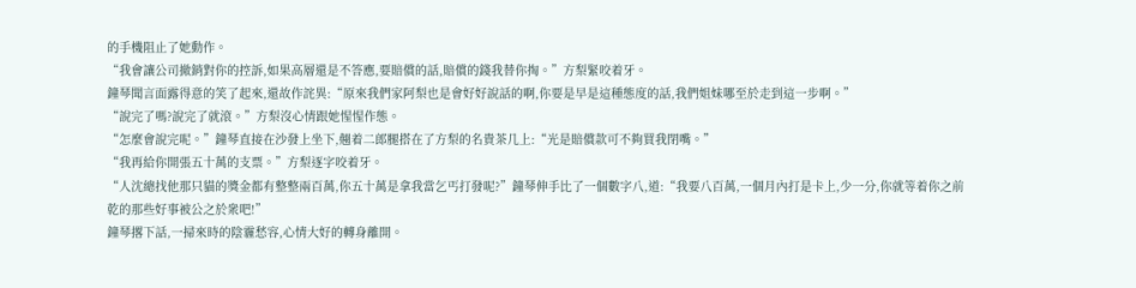的手機阻止了她動作。
“我會讓公司撤銷對你的控訴,如果高層還是不答應,要賠償的話,賠償的錢我替你掏。”方梨緊咬着牙。
鐘琴聞言面露得意的笑了起來,還故作詫異:“原來我們家阿梨也是會好好說話的啊,你要是早是這種態度的話,我們姐妹哪至於走到這一步啊。”
“說完了嗎?說完了就滾。”方梨沒心情跟她惺惺作態。
“怎麼會說完呢。”鐘琴直接在沙發上坐下,翹着二郎腿搭在了方梨的名貴茶几上:“光是賠償款可不夠買我閉嘴。”
“我再給你開張五十萬的支票。”方梨逐字咬着牙。
“人沈總找他那只貓的獎金都有整整兩百萬,你五十萬是拿我當乞丐打發呢?”鐘琴伸手比了一個數字八,道:“我要八百萬,一個月內打是卡上,少一分,你就等着你之前乾的那些好事被公之於衆吧!”
鐘琴撂下話,一掃來時的陰霾愁容,心情大好的轉身離開。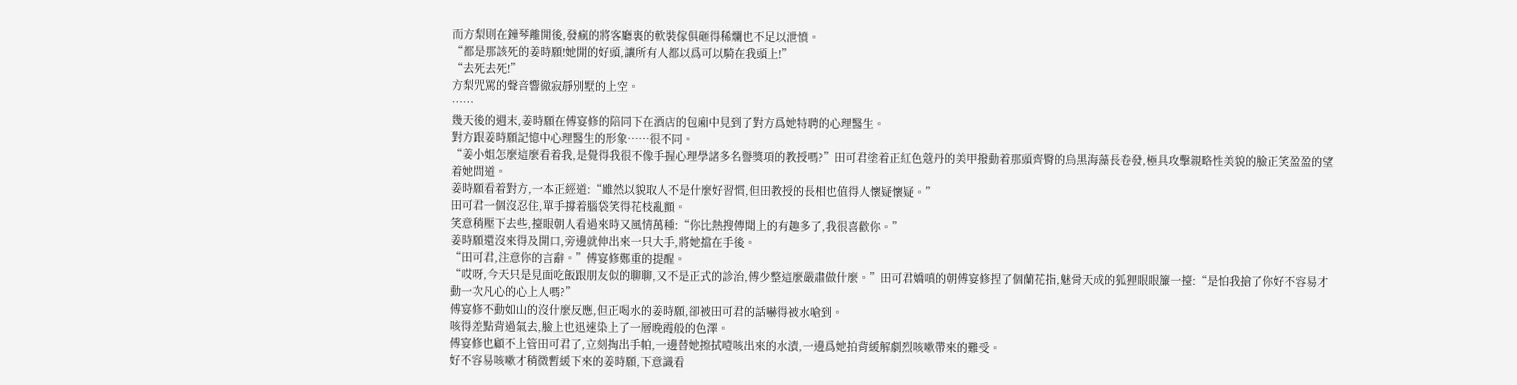而方梨則在鐘琴離開後,發瘋的將客廳裏的軟裝傢俱砸得稀爛也不足以泄憤。
“都是那該死的姜時願!她開的好頭,讓所有人都以爲可以騎在我頭上!”
“去死去死!”
方梨咒罵的聲音響徹寂靜別墅的上空。
……
幾天後的週末,姜時願在傅宴修的陪同下在酒店的包廂中見到了對方爲她特聘的心理醫生。
對方跟姜時願記憶中心理醫生的形象……很不同。
“姜小姐怎麼這麼看着我,是覺得我很不像手握心理學諸多名譽獎項的教授嗎?”田可君塗着正紅色蔻丹的美甲撥動着那頭齊臀的烏黑海藻長卷發,極具攻擊親略性美貌的臉正笑盈盈的望着她問道。
姜時願看着對方,一本正經道:“雖然以貌取人不是什麼好習慣,但田教授的長相也值得人懷疑懷疑。”
田可君一個沒忍住,單手撐着腦袋笑得花枝亂顫。
笑意稍壓下去些,擡眼朝人看過來時又風情萬種:“你比熱搜傳聞上的有趣多了,我很喜歡你。”
姜時願還沒來得及開口,旁邊就伸出來一只大手,將她擋在手後。
“田可君,注意你的言辭。”傅宴修鄭重的提醒。
“哎呀,今天只是見面吃飯跟朋友似的聊聊,又不是正式的診治,傅少整這麼嚴肅做什麼。”田可君嬌嗔的朝傅宴修捏了個蘭花指,魅骨天成的狐狸眼眼簾一擡:“是怕我搶了你好不容易才動一次凡心的心上人嗎?”
傅宴修不動如山的沒什麼反應,但正喝水的姜時願,卻被田可君的話嚇得被水嗆到。
咳得差點背過氣去,臉上也迅速染上了一層晚霞般的色澤。
傅宴修也顧不上管田可君了,立刻掏出手帕,一邊替她擦拭噎咳出來的水漬,一邊爲她拍背緩解劇烈咳嗽帶來的難受。
好不容易咳嗽才稍微暫緩下來的姜時願,下意識看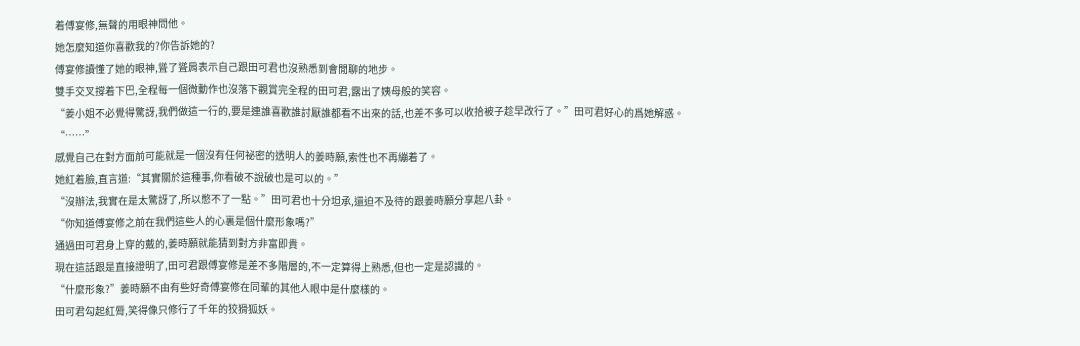着傅宴修,無聲的用眼神問他。
她怎麼知道你喜歡我的?你告訴她的?
傅宴修讀懂了她的眼神,聳了聳肩表示自己跟田可君也沒熟悉到會閒聊的地步。
雙手交叉撐着下巴,全程每一個微動作也沒落下觀賞完全程的田可君,露出了姨母般的笑容。
“姜小姐不必覺得驚訝,我們做這一行的,要是連誰喜歡誰討厭誰都看不出來的話,也差不多可以收拾被子趁早改行了。”田可君好心的爲她解惑。
“……”
感覺自己在對方面前可能就是一個沒有任何祕密的透明人的姜時願,索性也不再繃着了。
她紅着臉,直言道:“其實關於這種事,你看破不說破也是可以的。”
“沒辦法,我實在是太驚訝了,所以憋不了一點。”田可君也十分坦承,還迫不及待的跟姜時願分享起八卦。
“你知道傅宴修之前在我們這些人的心裏是個什麼形象嗎?”
通過田可君身上穿的戴的,姜時願就能猜到對方非富即貴。
現在這話跟是直接證明了,田可君跟傅宴修是差不多階層的,不一定算得上熟悉,但也一定是認識的。
“什麼形象?”姜時願不由有些好奇傅宴修在同輩的其他人眼中是什麼樣的。
田可君勾起紅脣,笑得像只修行了千年的狡猾狐妖。